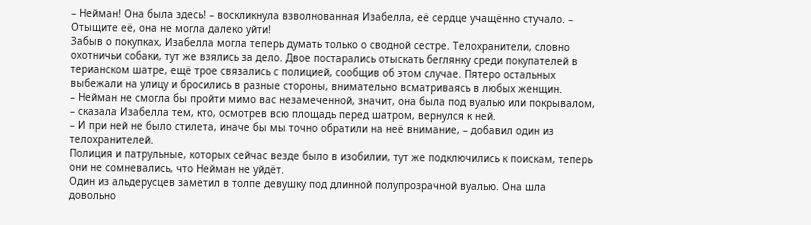– Нейман! Она была здесь! – воскликнула взволнованная Изабелла, её сердце учащённо стучало. – Отыщите её, она не могла далеко уйти!
Забыв о покупках, Изабелла могла теперь думать только о сводной сестре. Телохранители, словно охотничьи собаки, тут же взялись за дело. Двое постарались отыскать беглянку среди покупателей в терианском шатре, ещё трое связались с полицией, сообщив об этом случае. Пятеро остальных выбежали на улицу и бросились в разные стороны, внимательно всматриваясь в любых женщин.
– Нейман не смогла бы пройти мимо вас незамеченной, значит, она была под вуалью или покрывалом, – сказала Изабелла тем, кто, осмотрев всю площадь перед шатром, вернулся к ней.
– И при ней не было стилета, иначе бы мы точно обратили на неё внимание, – добавил один из телохранителей.
Полиция и патрульные, которых сейчас везде было в изобилии, тут же подключились к поискам, теперь они не сомневались, что Нейман не уйдёт.
Один из альдерусцев заметил в толпе девушку под длинной полупрозрачной вуалью. Она шла довольно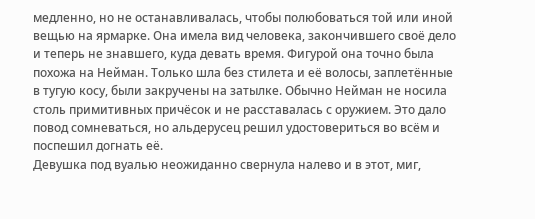медленно, но не останавливалась, чтобы полюбоваться той или иной вещью на ярмарке. Она имела вид человека, закончившего своё дело и теперь не знавшего, куда девать время. Фигурой она точно была похожа на Нейман. Только шла без стилета и её волосы, заплетённые в тугую косу, были закручены на затылке. Обычно Нейман не носила столь примитивных причёсок и не расставалась с оружием. Это дало повод сомневаться, но альдерусец решил удостовериться во всём и поспешил догнать её.
Девушка под вуалью неожиданно свернула налево и в этот, миг,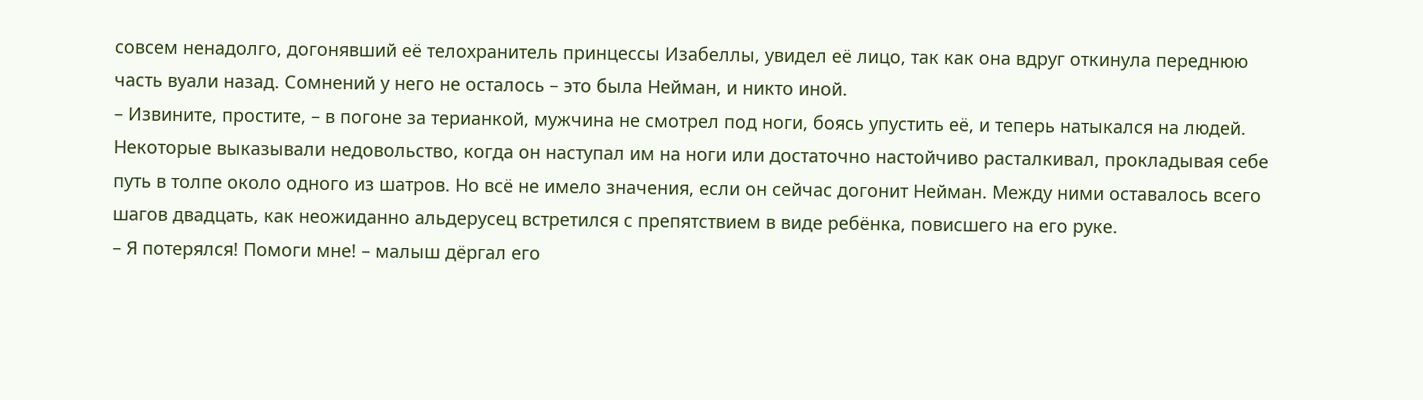совсем ненадолго, догонявший её телохранитель принцессы Изабеллы, увидел её лицо, так как она вдруг откинула переднюю часть вуали назад. Сомнений у него не осталось – это была Нейман, и никто иной.
– Извините, простите, – в погоне за терианкой, мужчина не смотрел под ноги, боясь упустить её, и теперь натыкался на людей.
Некоторые выказывали недовольство, когда он наступал им на ноги или достаточно настойчиво расталкивал, прокладывая себе путь в толпе около одного из шатров. Но всё не имело значения, если он сейчас догонит Нейман. Между ними оставалось всего шагов двадцать, как неожиданно альдерусец встретился с препятствием в виде ребёнка, повисшего на его руке.
– Я потерялся! Помоги мне! – малыш дёргал его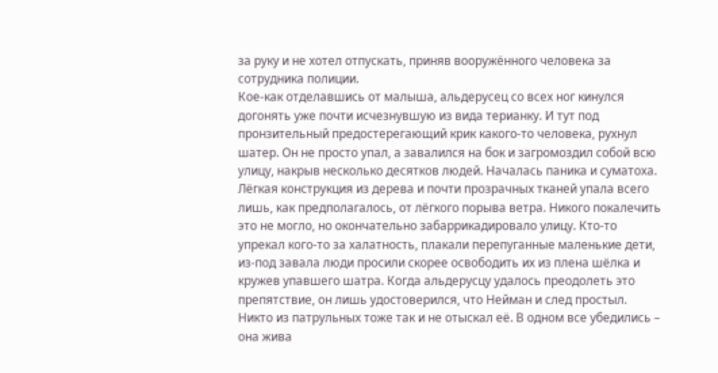за руку и не хотел отпускать, приняв вооружённого человека за сотрудника полиции.
Кое-как отделавшись от малыша, альдерусец со всех ног кинулся догонять уже почти исчезнувшую из вида терианку. И тут под пронзительный предостерегающий крик какого-то человека, рухнул шатер. Он не просто упал, а завалился на бок и загромоздил собой всю улицу, накрыв несколько десятков людей. Началась паника и суматоха. Лёгкая конструкция из дерева и почти прозрачных тканей упала всего лишь, как предполагалось, от лёгкого порыва ветра. Никого покалечить это не могло, но окончательно забаррикадировало улицу. Кто-то упрекал кого-то за халатность, плакали перепуганные маленькие дети, из-под завала люди просили скорее освободить их из плена шёлка и кружев упавшего шатра. Когда альдерусцу удалось преодолеть это препятствие, он лишь удостоверился, что Нейман и след простыл. Никто из патрульных тоже так и не отыскал её. В одном все убедились – она жива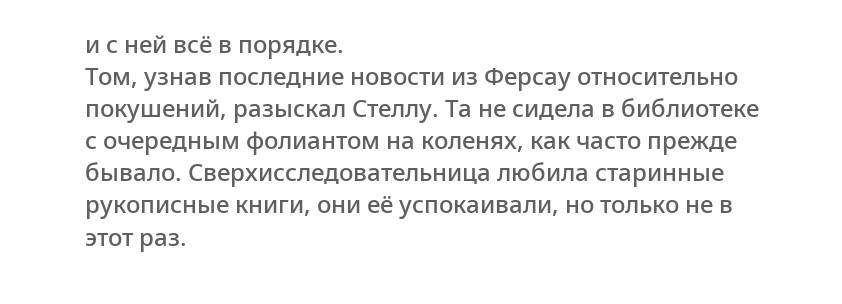и с ней всё в порядке.
Том, узнав последние новости из Ферсау относительно покушений, разыскал Стеллу. Та не сидела в библиотеке с очередным фолиантом на коленях, как часто прежде бывало. Сверхисследовательница любила старинные рукописные книги, они её успокаивали, но только не в этот раз.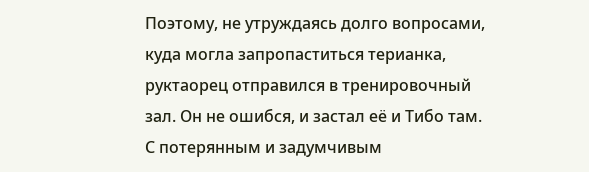Поэтому, не утруждаясь долго вопросами, куда могла запропаститься терианка, руктаорец отправился в тренировочный зал. Он не ошибся, и застал её и Тибо там.
С потерянным и задумчивым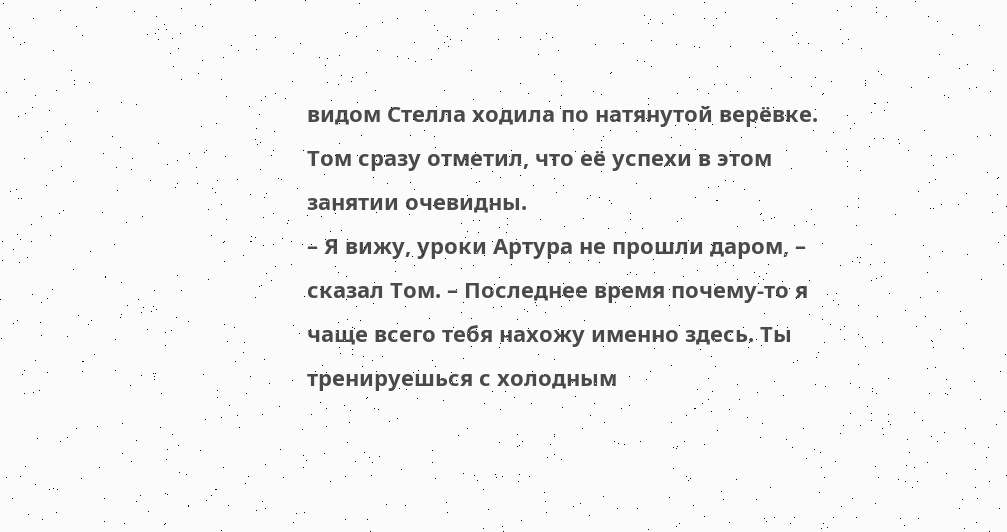видом Стелла ходила по натянутой верёвке. Том сразу отметил, что её успехи в этом занятии очевидны.
– Я вижу, уроки Артура не прошли даром, – сказал Том. – Последнее время почему-то я чаще всего тебя нахожу именно здесь. Ты тренируешься с холодным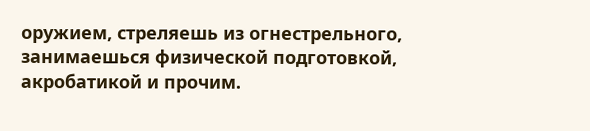оружием, стреляешь из огнестрельного, занимаешься физической подготовкой, акробатикой и прочим.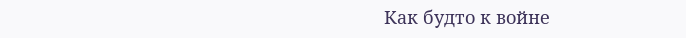Как будто к войне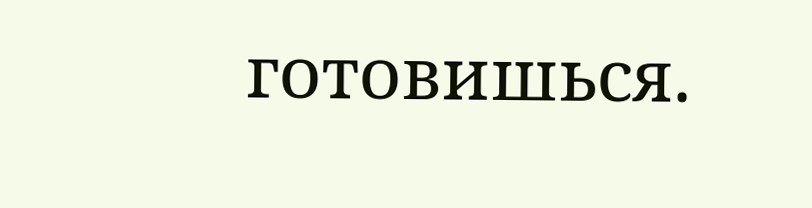готовишься.